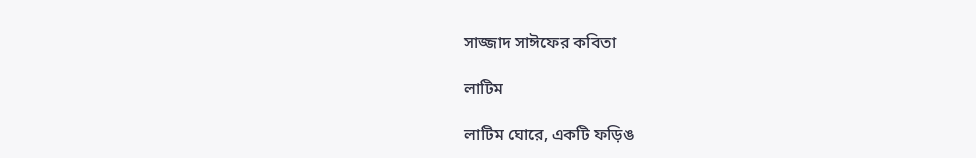সাজ্জাদ সাঈফের কবিতা

লাটিম

লাটিম ঘোরে, একটি ফড়িঙ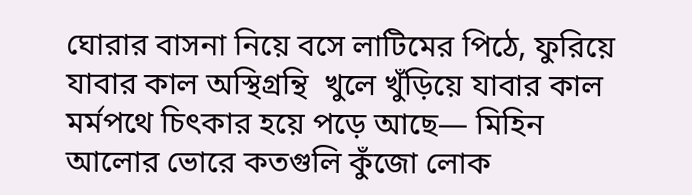ঘোরার বাসনা নিয়ে বসে লাটিমের পিঠে, ফুরিয়ে যাবার কাল অস্থিগ্রন্থি  খুলে খুঁড়িয়ে যাবার কাল মর্মপথে চিৎকার হয়ে পড়ে আছে— মিহিন আলোর ভোরে কতগুলি কুঁজো লোক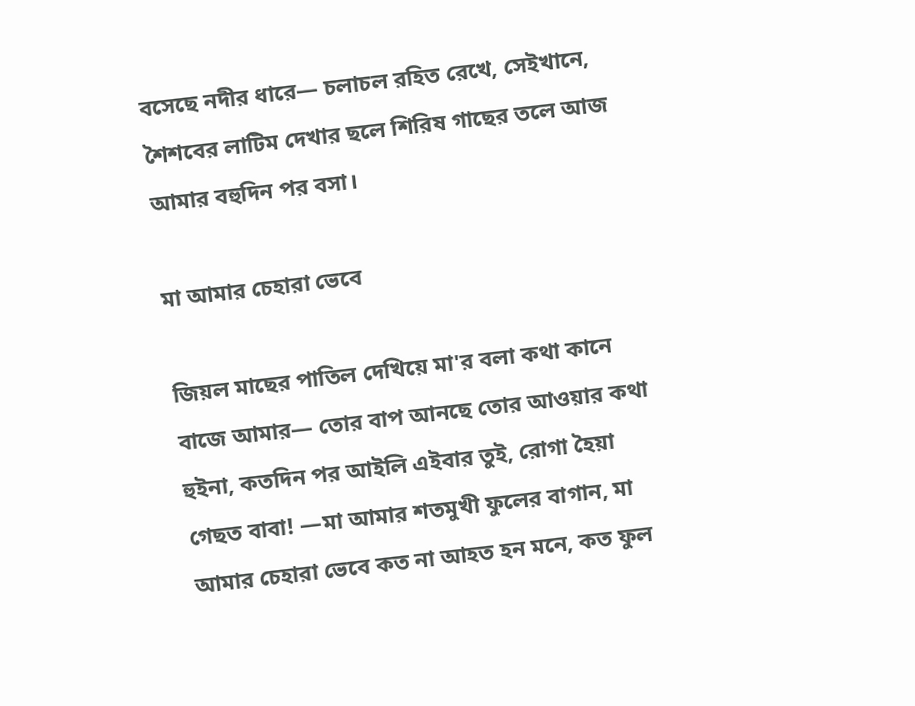বসেছে নদীর ধারে— চলাচল রহিত রেখে, সেইখানে, শৈশবের লাটিম দেখার ছলে শিরিষ গাছের তলে আজ আমার বহুদিন পর বসা।

মা আমার চেহারা ভেবে

জিয়ল মাছের পাতিল দেখিয়ে মা'র বলা কথা কানে বাজে আমার— তোর বাপ আনছে তোর আওয়ার কথা হুইনা, কতদিন পর আইলি এইবার তুই, রোগা হৈয়া গেছত বাবা! —মা আমার শতমুখী ফুলের বাগান, মা আমার চেহারা ভেবে কত না আহত হন মনে, কত ফুল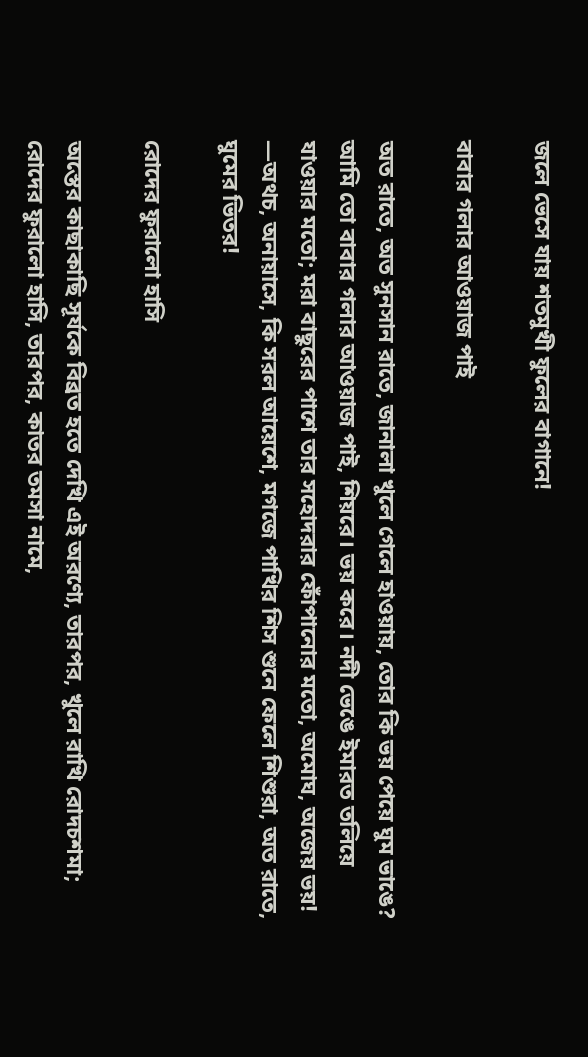জলে ভেসে যায় শতমুখী ফুলের বাগানে!

বাবার গলার আওয়াজ পাই

অত রাতে, অত সুনসান রাতে, জানালা খুলে গেলে হাওয়ায়, তোর কি ভয় পেয়ে ঘুম ভাঙে? আমি তো বাবার গলার আওয়াজ পাই, শিয়রে। ভয় করে। নদী ভেঙে ইমারত তলিয়ে যাওয়ার মতো; মরা বাছুরের পাশে তার সহোদরার ফোঁপানোর মতো, অমোঘ, অজেয় ভয়! —অথচ, অনায়াসে, কি সরল আয়েশে, মগজে পাখির শিস শুনে ফেলে শিশুরা, অত রাতে, ঘুমের ভিতর!

রোদের ফুরালো হাসি

অস্তের কাছাকাছি সূর্যকে বিব্রত হতে দেখি এই অরণ্যে, তারপর, খুলে রাখি রোদচশমা; রোদের ফুরালো হাসি, তারপর, কাতর তমসা নামে,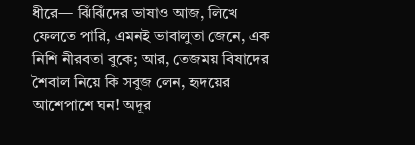ধীরে— ঝিঁঝিঁদের ভাষাও আজ, লিখে ফেলতে পারি, এমনই ভাবালুতা জেনে, এক নিশি নীরবতা বুকে; আর, তেজময় বিষাদের শৈবাল নিয়ে কি সবুজ লেন, হৃদয়ের আশেপাশে ঘন! অদূর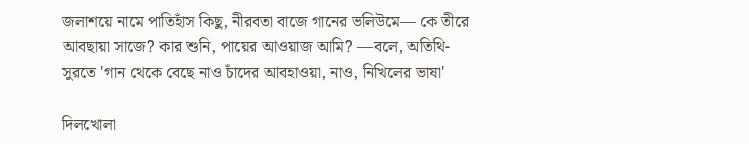জলাশয়ে নামে পাতিহাঁস কিছু, নীরবতা বাজে গানের ভলিউমে— কে তীরে আবছায়া সাজে? কার শুনি, পায়ের আওয়াজ আমি? —বলে, অতিথি-সুরতে 'গান থেকে বেছে নাও চাঁদের আবহাওয়া, নাও, নিখিলের ভাষা'

দিলখোলা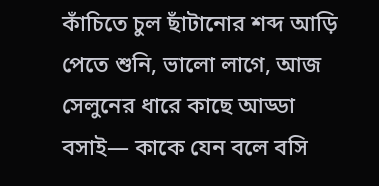কাঁচিতে চুল ছাঁটানোর শব্দ আড়ি পেতে শুনি, ভালো লাগে, আজ সেলুনের ধারে কাছে আড্ডা বসাই— কাকে যেন বলে বসি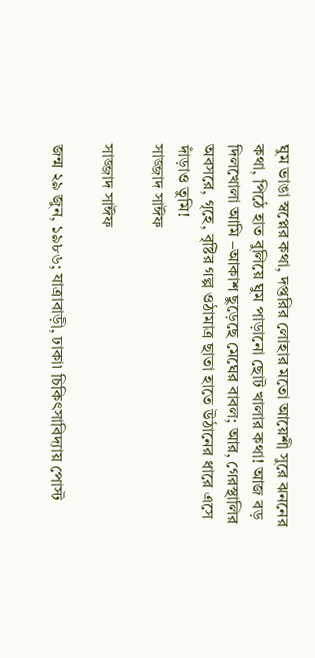ঘুম ভাঙা স্বপ্নের কথা, দপ্তরির লোহার মতো আয়েশী সুরে ঝননের কথা, পিঠে হাত বুলিয়ে ঘুম পাড়ানো ছোট খালার কথা! আজ বড় দিলখোলা আমি –আকাশ ছুড়েছে মেঘের বাবল; আর, গেরস্থালির অবসরে, গৃহে, বৃষ্টির গল্প ওঠামাত্র ছাতা হাতে উঠানের ধারে এসে দাঁড়াও তুমি!
সাজ্জাদ সাঈফ

সাজ্জাদ সাঈফ

জন্ম ২৯ জুন, ১৯৮৬; যাত্রাবাড়ী, ঢাকা৷ চিকিৎসাবিদ্যায় পোস্ট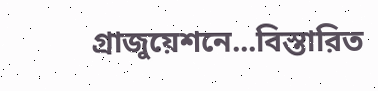গ্রাজুয়েশনে...বিস্তারিত